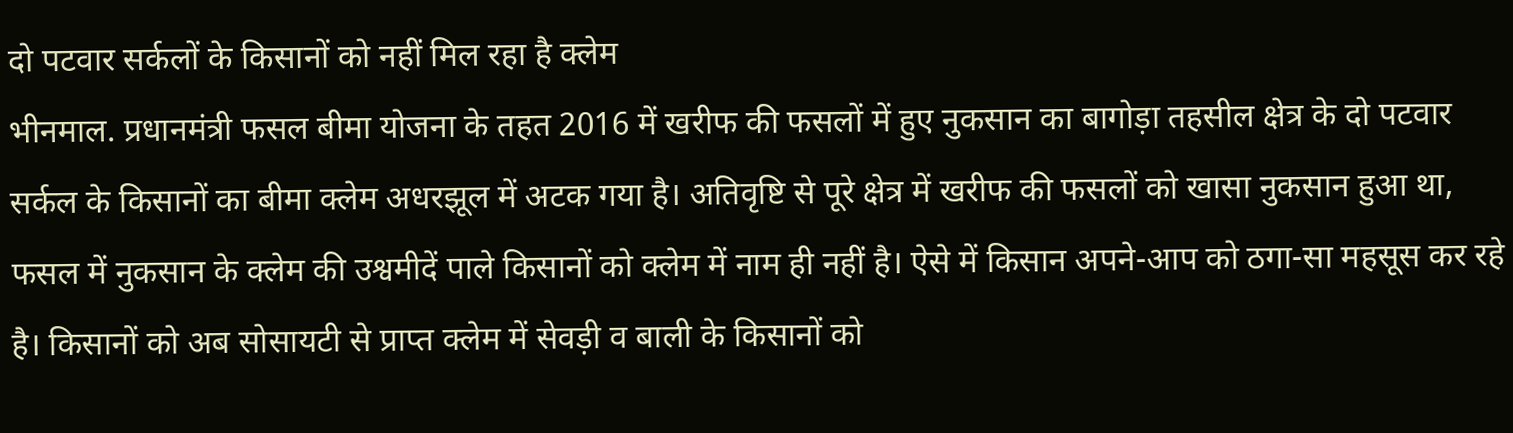दो पटवार सर्कलों के किसानों को नहीं मिल रहा है क्लेम
भीनमाल. प्रधानमंत्री फसल बीमा योजना के तहत 2016 में खरीफ की फसलों में हुए नुकसान का बागोड़ा तहसील क्षेत्र के दो पटवार सर्कल के किसानों का बीमा क्लेम अधरझूल में अटक गया है। अतिवृष्टि से पूरे क्षेत्र में खरीफ की फसलों को खासा नुकसान हुआ था, फसल में नुकसान के क्लेम की उश्वमीदें पाले किसानों को क्लेम में नाम ही नहीं है। ऐसे में किसान अपने-आप को ठगा-सा महसूस कर रहे है। किसानों को अब सोसायटी से प्राप्त क्लेम में सेवड़ी व बाली के किसानों को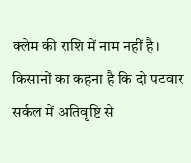क्लेम की राशि में नाम नहीं है। किसानों का कहना है कि दो पटवार सर्कल में अतिवृष्टि से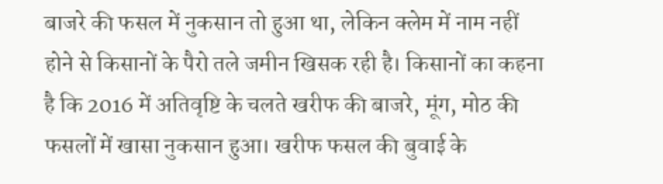बाजरे की फसल में नुकसान तो हुआ था, लेकिन क्लेम में नाम नहीं होने से किसानों के पैरो तले जमीन खिसक रही है। किसानों का कहना है कि 2016 में अतिवृष्टि के चलते खरीफ की बाजरे, मूंग, मोठ की फसलों में खासा नुकसान हुआ। खरीफ फसल की बुवाई के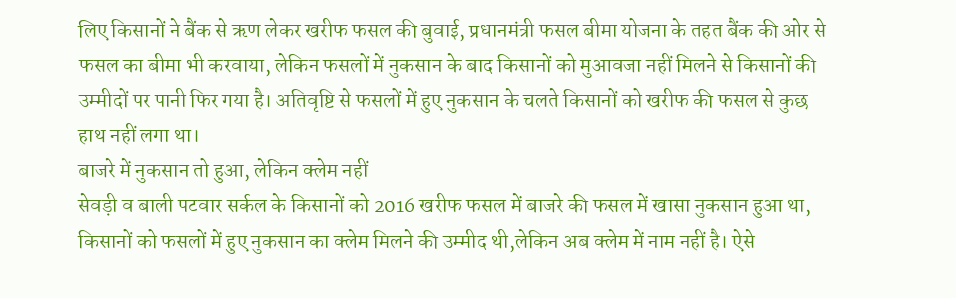लिए किसानों ने बैंक से ऋण लेकर खरीफ फसल की बुवाई, प्रधानमंत्री फसल बीमा योजना के तहत बैंक की ओर से फसल का बीमा भी करवाया, लेकिन फसलों में नुकसान के बाद किसानों को मुआवजा नहीं मिलने से किसानों की उम्मीदों पर पानी फिर गया है। अतिवृष्टि से फसलों में हुए नुकसान के चलते किसानों को खरीफ की फसल से कुछ हाथ नहीं लगा था।
बाजरे में नुकसान तो हुआ, लेकिन क्लेम नहीं
सेवड़ी व बाली पटवार सर्कल के किसानों को 2016 खरीफ फसल में बाजरे की फसल में खासा नुकसान हुआ था, किसानों को फसलों में हुए नुकसान का क्लेम मिलने की उम्मीद थी,लेकिन अब क्लेम में नाम नहीं है। ऐसे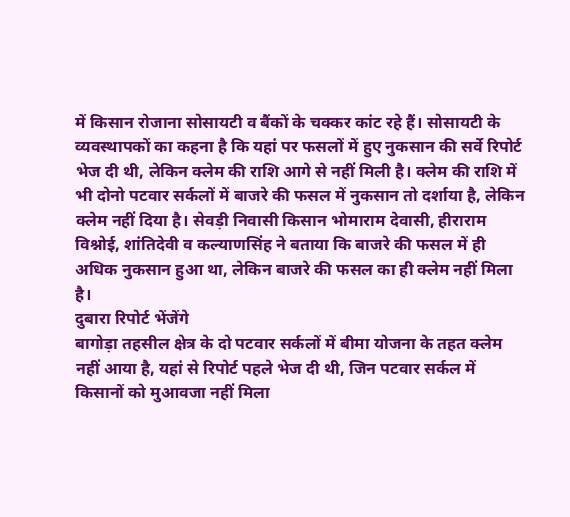में किसान रोजाना सोसायटी व बैंकों के चक्कर कांट रहे हैं। सोसायटी के व्यवस्थापकों का कहना है कि यहां पर फसलों में हुए नुकसान की सर्वे रिपोर्ट भेज दी थी, लेकिन क्लेम की राशि आगे से नहीं मिली है। क्लेम की राशि में भी दोनो पटवार सर्कलों में बाजरे की फसल में नुकसान तो दर्शाया है, लेकिन क्लेम नहीं दिया है। सेवड़ी निवासी किसान भोमाराम देवासी, हीराराम विश्नोई, शांतिदेवी व कल्याणसिंह ने बताया कि बाजरे की फसल में ही अधिक नुकसान हुआ था, लेकिन बाजरे की फसल का ही क्लेम नहीं मिला है।
दुबारा रिपोर्ट भेंजेंगे
बागोड़ा तहसील क्षेत्र के दो पटवार सर्कलों में बीमा योजना के तहत क्लेम नहीं आया है, यहां से रिपोर्ट पहले भेज दी थी, जिन पटवार सर्कल में किसानों को मुआवजा नहीं मिला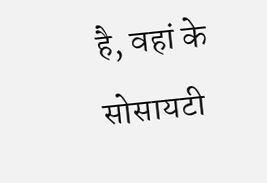है, वहां के सोसायटी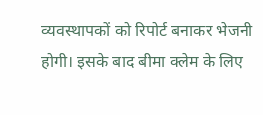व्यवस्थापकों को रिपोर्ट बनाकर भेजनी होगी। इसके बाद बीमा क्लेम के लिए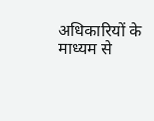अधिकारियों के माध्यम से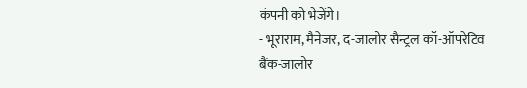कंपनी को भेजेंगे।
- भूराराम, मैनेजर, द-जालोर सैन्ट्रल कॉ-ऑपरेटिव बैंक-जालोर